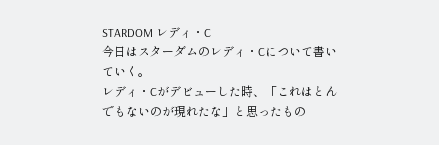STARDOM レディ・C
今日はスターダムのレディ・Cについて書いていく。
レディ・Cがデビューした時、「これはとんでもないのが現れたな」と思ったもの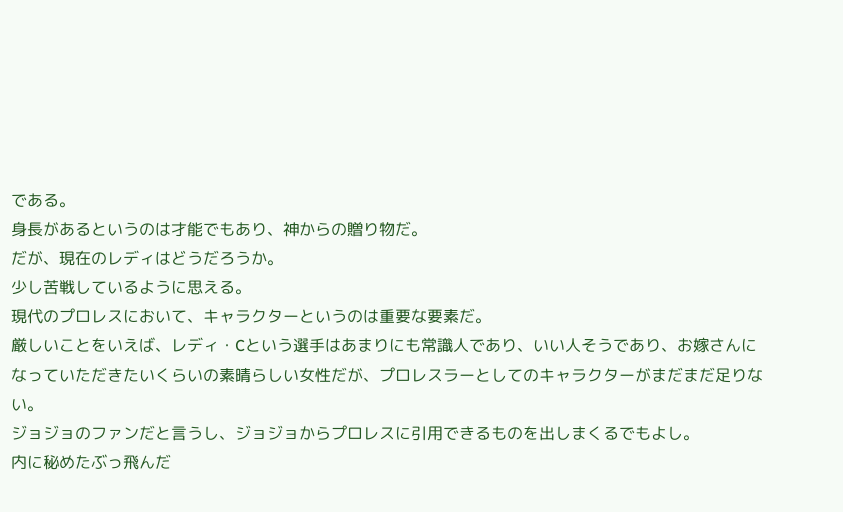である。
身長があるというのは才能でもあり、神からの贈り物だ。
だが、現在のレディはどうだろうか。
少し苦戦しているように思える。
現代のプロレスにおいて、キャラクターというのは重要な要素だ。
厳しいことをいえば、レディ・Cという選手はあまりにも常識人であり、いい人そうであり、お嫁さんになっていただきたいくらいの素晴らしい女性だが、プロレスラーとしてのキャラクターがまだまだ足りない。
ジョジョのファンだと言うし、ジョジョからプロレスに引用できるものを出しまくるでもよし。
内に秘めたぶっ飛んだ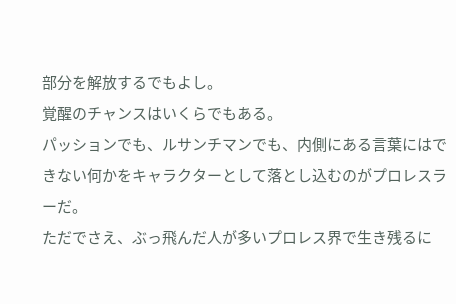部分を解放するでもよし。
覚醒のチャンスはいくらでもある。
パッションでも、ルサンチマンでも、内側にある言葉にはできない何かをキャラクターとして落とし込むのがプロレスラーだ。
ただでさえ、ぶっ飛んだ人が多いプロレス界で生き残るに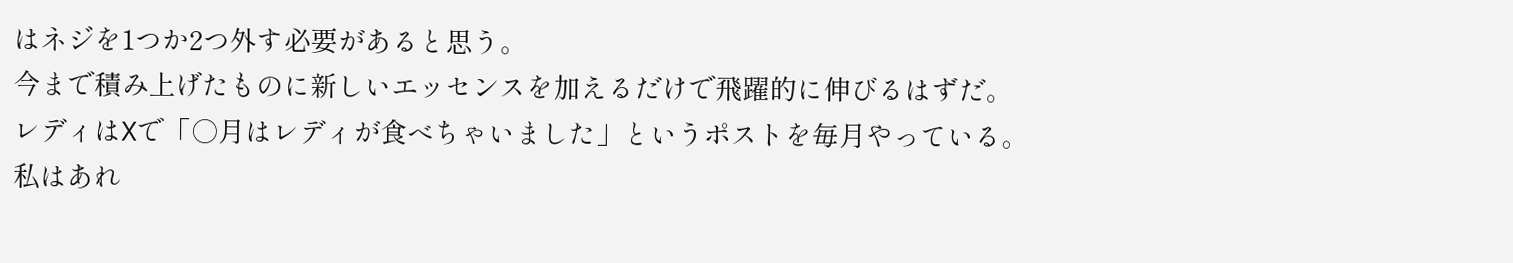はネジを1つか2つ外す必要があると思う。
今まで積み上げたものに新しいエッセンスを加えるだけで飛躍的に伸びるはずだ。
レディはXで「○月はレディが食べちゃいました」というポストを毎月やっている。
私はあれ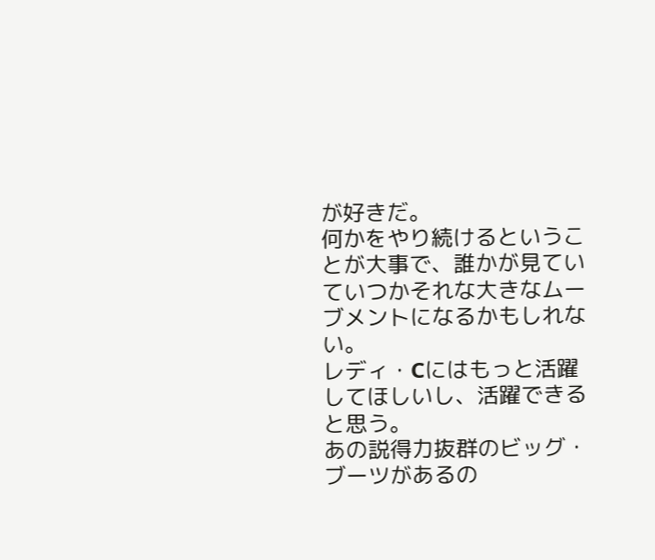が好きだ。
何かをやり続けるということが大事で、誰かが見ていていつかそれな大きなムーブメントになるかもしれない。
レディ・Cにはもっと活躍してほしいし、活躍できると思う。
あの説得力抜群のビッグ・ブーツがあるの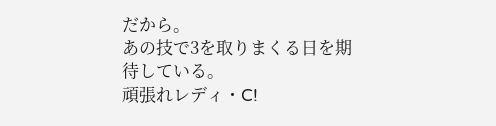だから。
あの技で3を取りまくる日を期待している。
頑張れレディ・C!